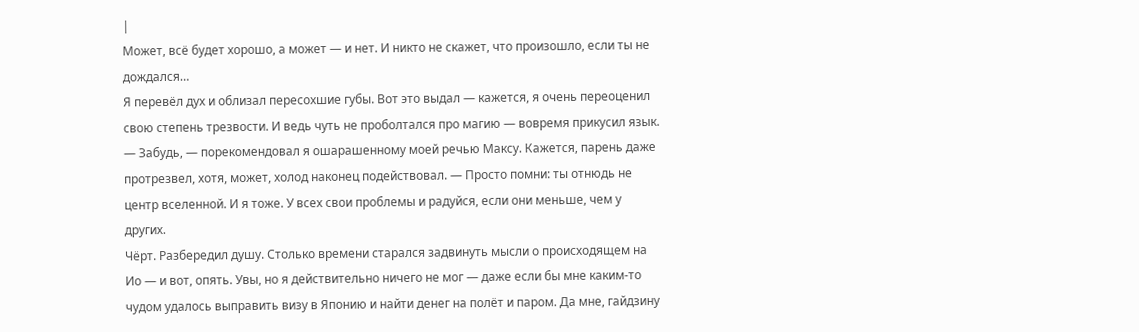|
Может, всё будет хорошо, а может — и нет. И никто не скажет, что произошло, если ты не дождался…
Я перевёл дух и облизал пересохшие губы. Вот это выдал — кажется, я очень переоценил свою степень трезвости. И ведь чуть не проболтался про магию — вовремя прикусил язык.
— Забудь, — порекомендовал я ошарашенному моей речью Максу. Кажется, парень даже протрезвел, хотя, может, холод наконец подействовал. — Просто помни: ты отнюдь не центр вселенной. И я тоже. У всех свои проблемы и радуйся, если они меньше, чем у других.
Чёрт. Разбередил душу. Столько времени старался задвинуть мысли о происходящем на Ио — и вот, опять. Увы, но я действительно ничего не мог — даже если бы мне каким-то чудом удалось выправить визу в Японию и найти денег на полёт и паром. Да мне, гайдзину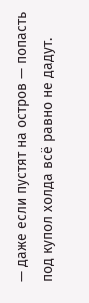— даже если пустят на остров — попасть под купол холда всё равно не дадут.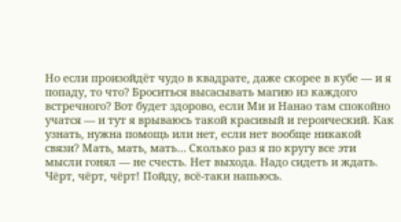Но если произойдёт чудо в квадрате, даже скорее в кубе — и я попаду, то что? Броситься высасывать магию из каждого встречного? Вот будет здорово, если Ми и Нанао там спокойно учатся — и тут я врываюсь такой красивый и героический. Как узнать, нужна помощь или нет, если нет вообще никакой связи? Мать, мать, мать… Сколько раз я по кругу все эти мысли гонял — не счесть. Нет выхода. Надо сидеть и ждать. Чёрт, чёрт, чёрт! Пойду, всё-таки напьюсь.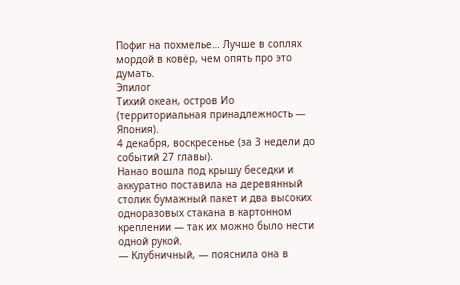Пофиг на похмелье… Лучше в соплях мордой в ковёр, чем опять про это думать.
Эпилог
Тихий океан, остров Ио (территориальная принадлежность — Япония).
4 декабря, воскресенье (за 3 недели до событий 27 главы).
Нанао вошла под крышу беседки и аккуратно поставила на деревянный столик бумажный пакет и два высоких одноразовых стакана в картонном креплении — так их можно было нести одной рукой.
— Клубничный, — пояснила она в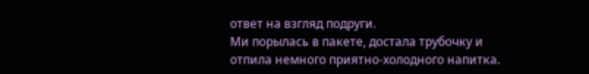ответ на взгляд подруги.
Ми порылась в пакете, достала трубочку и отпила немного приятно-холодного напитка.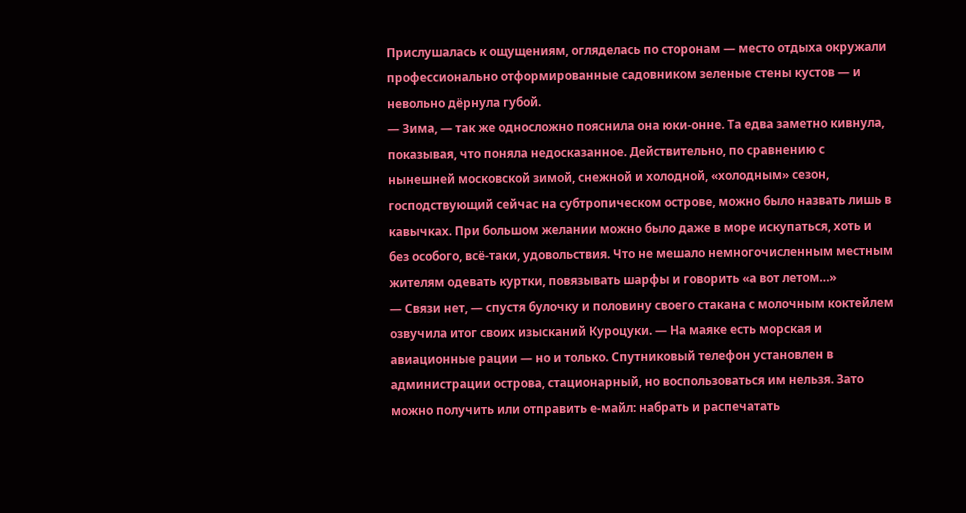Прислушалась к ощущениям, огляделась по сторонам — место отдыха окружали профессионально отформированные садовником зеленые стены кустов — и невольно дёрнула губой.
— Зима, — так же односложно пояснила она юки-онне. Та едва заметно кивнула, показывая, что поняла недосказанное. Действительно, по сравнению с нынешней московской зимой, снежной и холодной, «холодным» сезон, господствующий сейчас на субтропическом острове, можно было назвать лишь в кавычках. При большом желании можно было даже в море искупаться, хоть и без особого, всё-таки, удовольствия. Что не мешало немногочисленным местным жителям одевать куртки, повязывать шарфы и говорить «а вот летом…»
— Связи нет, — спустя булочку и половину своего стакана с молочным коктейлем озвучила итог своих изысканий Куроцуки. — На маяке есть морская и авиационные рации — но и только. Спутниковый телефон установлен в администрации острова, стационарный, но воспользоваться им нельзя. Зато можно получить или отправить е-майл: набрать и распечатать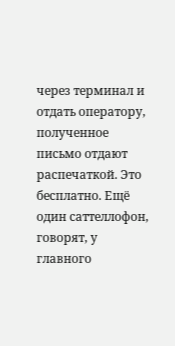через терминал и отдать оператору, полученное письмо отдают распечаткой. Это бесплатно. Ещё один саттеллофон, говорят, у главного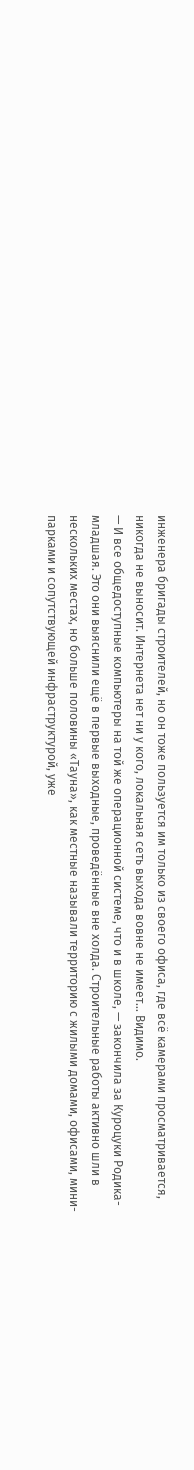инженера бригады строителей, но он тоже пользуется им только из своего офиса, где всё камерами просматривается, никогда не выносит. Интернета нет ни у кого, локальная сеть выхода вовне не имеет… Видимо.
— И все общедоступные компьютеры на той же операционной системе, что и в школе, — закончила за Куроцуки Родика-младшая. Это они выяснили ещё в первые выходные, проведённые вне холда. Строительные работы активно шли в нескольких местах, но больше половины «Тауна», как местные называли территорию с жилыми домами, офисами, мини-парками и сопутствующей инфраструктурой, уже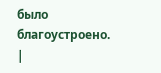было благоустроено. |